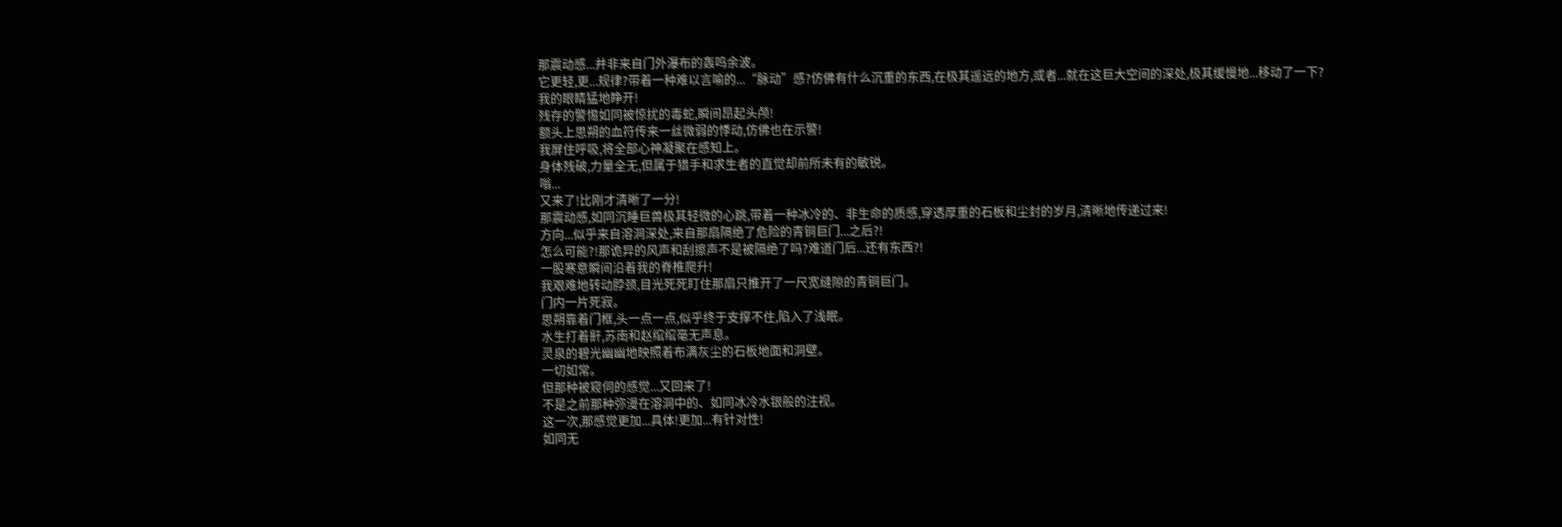那震动感...并非来自门外瀑布的轰鸣余波。
它更轻,更...规律?带着一种难以言喻的...“脉动”感?仿佛有什么沉重的东西,在极其遥远的地方,或者...就在这巨大空间的深处,极其缓慢地...移动了一下?
我的眼睛猛地睁开!
残存的警惕如同被惊扰的毒蛇,瞬间昂起头颅!
额头上思朔的血符传来一丝微弱的悸动,仿佛也在示警!
我屏住呼吸,将全部心神凝聚在感知上。
身体残破,力量全无,但属于猎手和求生者的直觉却前所未有的敏锐。
嗡...
又来了!比刚才清晰了一分!
那震动感,如同沉睡巨兽极其轻微的心跳,带着一种冰冷的、非生命的质感,穿透厚重的石板和尘封的岁月,清晰地传递过来!
方向...似乎来自溶洞深处,来自那扇隔绝了危险的青铜巨门...之后?!
怎么可能?!那诡异的风声和刮擦声不是被隔绝了吗?难道门后...还有东西?!
一股寒意瞬间沿着我的脊椎爬升!
我艰难地转动脖颈,目光死死盯住那扇只推开了一尺宽缝隙的青铜巨门。
门内一片死寂。
思朔靠着门框,头一点一点,似乎终于支撑不住,陷入了浅眠。
水生打着鼾,苏南和赵绾绾毫无声息。
灵泉的碧光幽幽地映照着布满灰尘的石板地面和洞壁。
一切如常。
但那种被窥伺的感觉...又回来了!
不是之前那种弥漫在溶洞中的、如同冰冷水银般的注视。
这一次,那感觉更加...具体!更加...有针对性!
如同无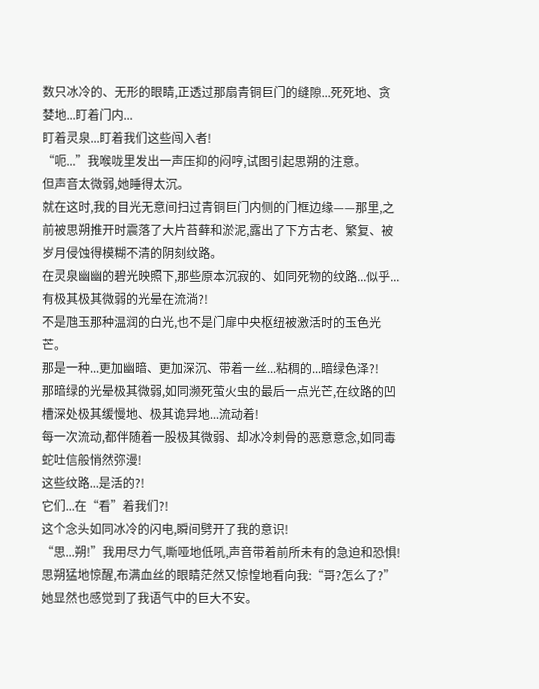数只冰冷的、无形的眼睛,正透过那扇青铜巨门的缝隙...死死地、贪婪地...盯着门内...
盯着灵泉...盯着我们这些闯入者!
“呃...”我喉咙里发出一声压抑的闷哼,试图引起思朔的注意。
但声音太微弱,她睡得太沉。
就在这时,我的目光无意间扫过青铜巨门内侧的门框边缘——那里,之前被思朔推开时震落了大片苔藓和淤泥,露出了下方古老、繁复、被岁月侵蚀得模糊不清的阴刻纹路。
在灵泉幽幽的碧光映照下,那些原本沉寂的、如同死物的纹路...似乎...有极其极其微弱的光晕在流淌?!
不是虺玉那种温润的白光,也不是门扉中央枢纽被激活时的玉色光芒。
那是一种...更加幽暗、更加深沉、带着一丝...粘稠的...暗绿色泽?!
那暗绿的光晕极其微弱,如同濒死萤火虫的最后一点光芒,在纹路的凹槽深处极其缓慢地、极其诡异地...流动着!
每一次流动,都伴随着一股极其微弱、却冰冷刺骨的恶意意念,如同毒蛇吐信般悄然弥漫!
这些纹路...是活的?!
它们...在“看”着我们?!
这个念头如同冰冷的闪电,瞬间劈开了我的意识!
“思...朔!”我用尽力气,嘶哑地低吼,声音带着前所未有的急迫和恐惧!
思朔猛地惊醒,布满血丝的眼睛茫然又惊惶地看向我:“哥?怎么了?”她显然也感觉到了我语气中的巨大不安。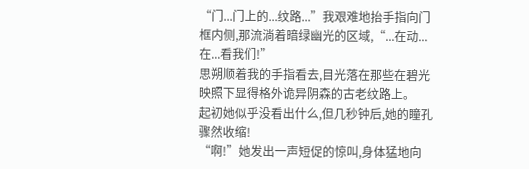“门...门上的...纹路...”我艰难地抬手指向门框内侧,那流淌着暗绿幽光的区域,“...在动...在...看我们!”
思朔顺着我的手指看去,目光落在那些在碧光映照下显得格外诡异阴森的古老纹路上。
起初她似乎没看出什么,但几秒钟后,她的瞳孔骤然收缩!
“啊!”她发出一声短促的惊叫,身体猛地向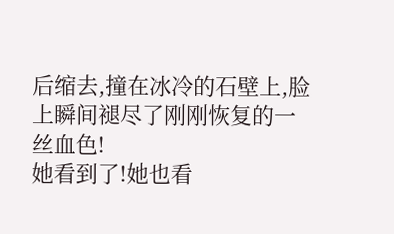后缩去,撞在冰冷的石壁上,脸上瞬间褪尽了刚刚恢复的一丝血色!
她看到了!她也看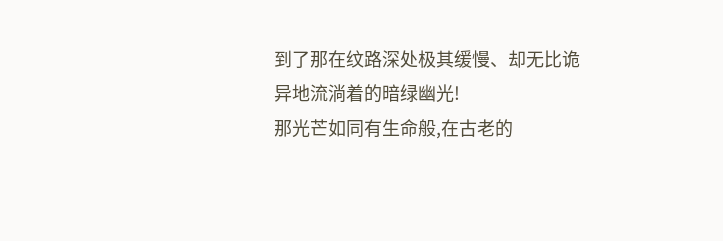到了那在纹路深处极其缓慢、却无比诡异地流淌着的暗绿幽光!
那光芒如同有生命般,在古老的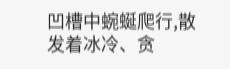凹槽中蜿蜒爬行,散发着冰冷、贪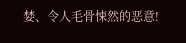婪、令人毛骨悚然的恶意!